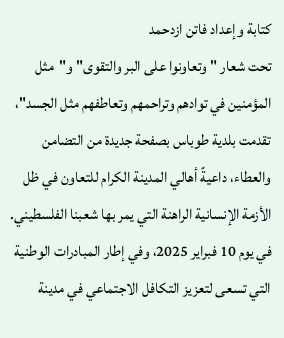كتابة وإعداد فاتن ازدحمد
تحت شعار "وتعاونوا على البر والتقوى" و"مثل المؤمنين في توادهم وتراحمهم وتعاطفهم مثل الجسد"، تقدمت بلدية طوباس بصفحة جديدة من التضامن والعطاء، داعيةً أهالي المدينة الكرام للتعاون في ظل الأزمة الإنسانية الراهنة التي يمر بها شعبنا الفلسطيني.
في يوم 10 فبراير 2025، وفي إطار المبادرات الوطنية التي تسعى لتعزيز التكافل الاجتماعي في مدينة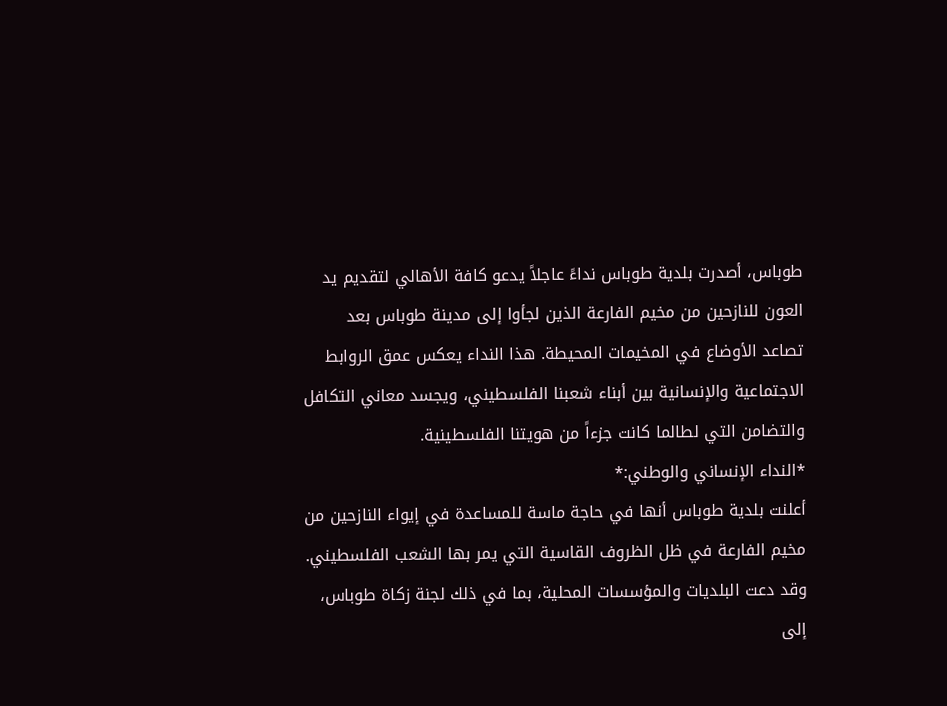طوباس، أصدرت بلدية طوباس نداءً عاجلاً يدعو كافة الأهالي لتقديم يد العون للنازحين من مخيم الفارعة الذين لجأوا إلى مدينة طوباس بعد تصاعد الأوضاع في المخيمات المحيطة. هذا النداء يعكس عمق الروابط الاجتماعية والإنسانية بين أبناء شعبنا الفلسطيني، ويجسد معاني التكافل والتضامن التي لطالما كانت جزءاً من هويتنا الفلسطينية.
*النداء الإنساني والوطني:*
أعلنت بلدية طوباس أنها في حاجة ماسة للمساعدة في إيواء النازحين من مخيم الفارعة في ظل الظروف القاسية التي يمر بها الشعب الفلسطيني. وقد دعت البلديات والمؤسسات المحلية، بما في ذلك لجنة زكاة طوباس، إلى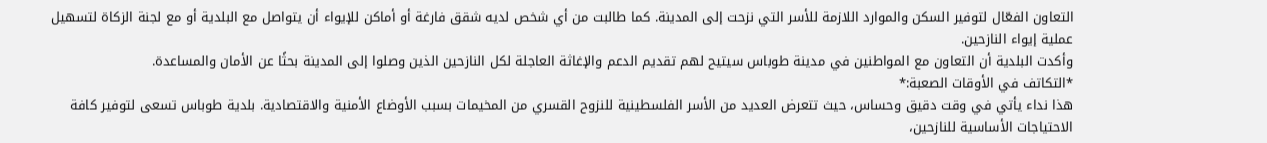التعاون الفعّال لتوفير السكن والموارد اللازمة للأسر التي نزحت إلى المدينة. كما طالبت من أي شخص لديه شقق فارغة أو أماكن للإيواء أن يتواصل مع البلدية أو مع لجنة الزكاة لتسهيل عملية إيواء النازحين.
وأكدت البلدية أن التعاون مع المواطنين في مدينة طوباس سيتيح لهم تقديم الدعم والإغاثة العاجلة لكل النازحين الذين وصلوا إلى المدينة بحثًا عن الأمان والمساعدة.
*التكاتف في الأوقات الصعبة:*
هذا نداء يأتي في وقت دقيق وحساس، حيث تتعرض العديد من الأسر الفلسطينية للنزوح القسري من المخيمات بسبب الأوضاع الأمنية والاقتصادية. بلدية طوباس تسعى لتوفير كافة الاحتياجات الأساسية للنازحين،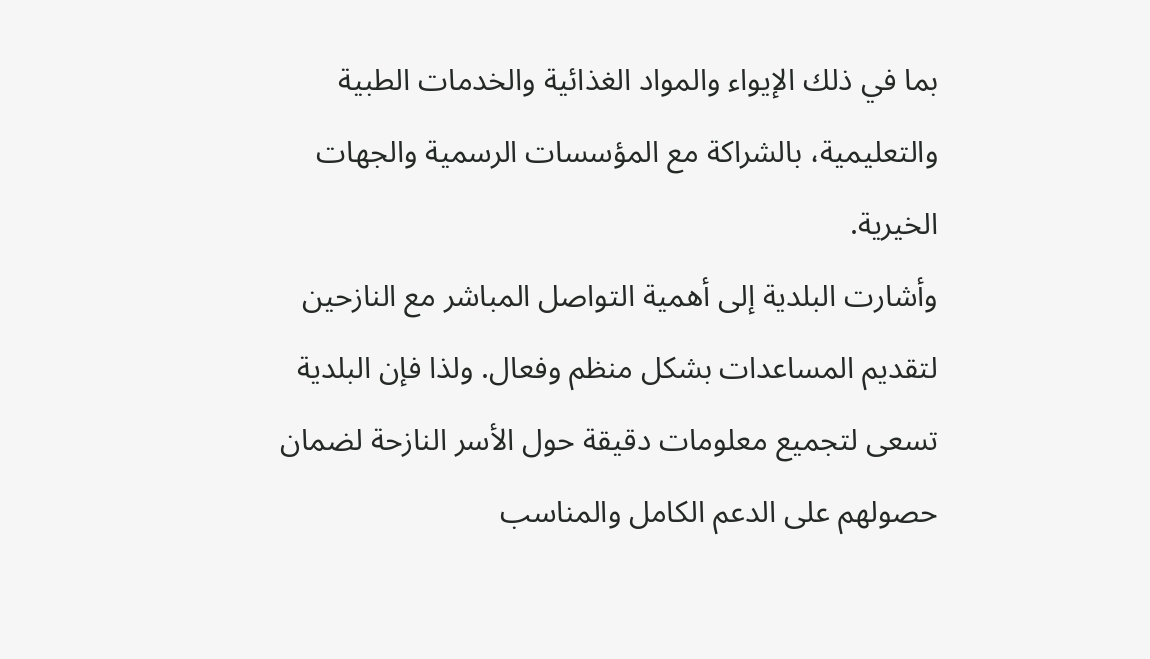بما في ذلك الإيواء والمواد الغذائية والخدمات الطبية والتعليمية، بالشراكة مع المؤسسات الرسمية والجهات الخيرية.
وأشارت البلدية إلى أهمية التواصل المباشر مع النازحين لتقديم المساعدات بشكل منظم وفعال. ولذا فإن البلدية تسعى لتجميع معلومات دقيقة حول الأسر النازحة لضمان حصولهم على الدعم الكامل والمناسب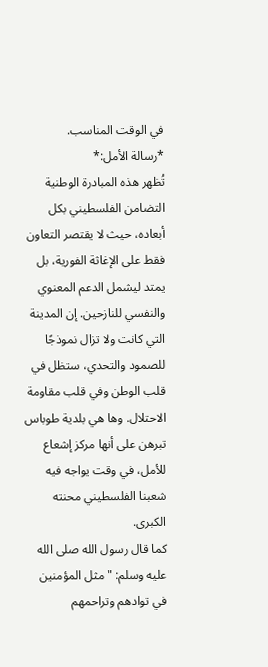في الوقت المناسب.
*رسالة الأمل:*
تُظهر هذه المبادرة الوطنية التضامن الفلسطيني بكل أبعاده، حيث لا يقتصر التعاون فقط على الإغاثة الفورية، بل يمتد ليشمل الدعم المعنوي والنفسي للنازحين. إن المدينة التي كانت ولا تزال نموذجًا للصمود والتحدي، ستظل في قلب الوطن وفي قلب مقاومة الاحتلال. وها هي بلدية طوباس تبرهن على أنها مركز إشعاع للأمل، في وقت يواجه فيه شعبنا الفلسطيني محنته الكبرى.
كما قال رسول الله صلى الله عليه وسلم: "مثل المؤمنين في توادهم وتراحمهم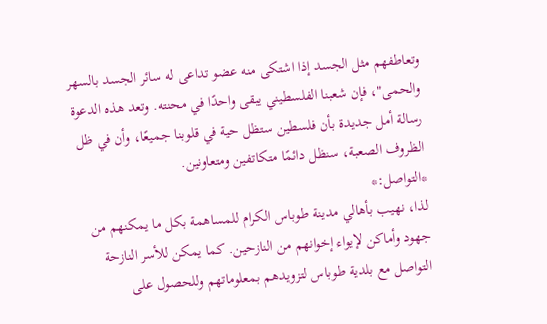وتعاطفهم مثل الجسد إذا اشتكى منه عضو تداعى له سائر الجسد بالسهر والحمى"، فإن شعبنا الفلسطيني يبقى واحدًا في محنته. وتعد هذه الدعوة رسالة أمل جديدة بأن فلسطين ستظل حية في قلوبنا جميعًا، وأن في ظل الظروف الصعبة، سنظل دائمًا متكاتفين ومتعاونين.
*التواصل:*
لذا، نهيب بأهالي مدينة طوباس الكرام للمساهمة بكل ما يمكنهم من جهود وأماكن لإيواء إخوانهم من النازحين. كما يمكن للأسر النازحة التواصل مع بلدية طوباس لتزويدهم بمعلوماتهم وللحصول على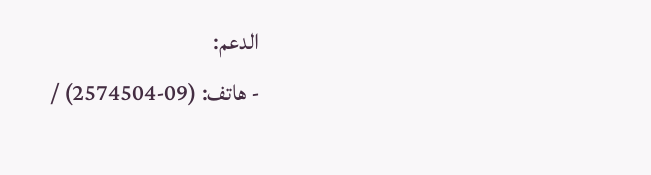الدعم:
- هاتف: (09-2574504) /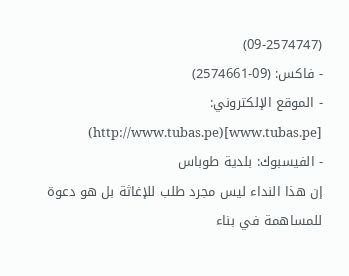(09-2574747)
- فاكس: (09-2574661)
- الموقع الإلكتروني: [www.tubas.pe](http://www.tubas.pe)
- الفيسبوك: بلدية طوباس
إن هذا النداء ليس مجرد طلب للإغاثة بل هو دعوة للمساهمة في بناء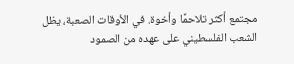مجتمع أكثر تلاحمًا وأخوة. في الأوقات الصعبة، يظل الشعب الفلسطيني على عهده من الصمود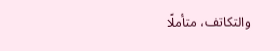والتكاتف، متأملًا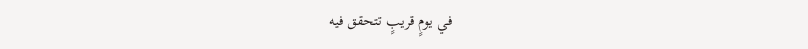في يومٍ قريبٍ تتحقق فيه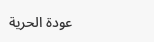عودة الحرية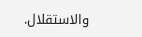والاستقلال.